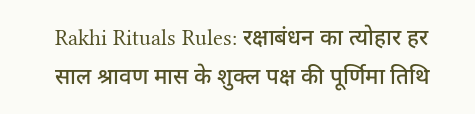Rakhi Rituals Rules: रक्षाबंधन का त्योहार हर साल श्रावण मास के शुक्ल पक्ष की पूर्णिमा तिथि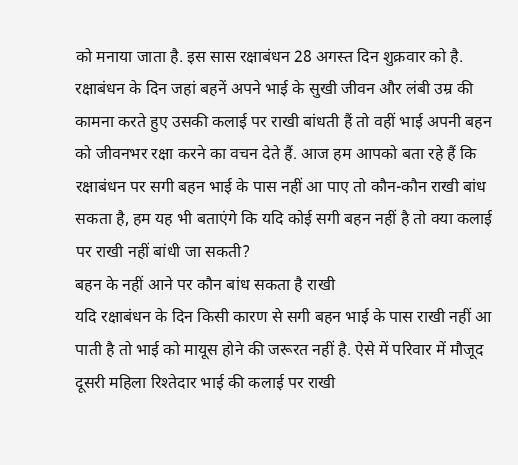को मनाया जाता है. इस सास रक्षाबंधन 28 अगस्त दिन शुक्रवार को है. रक्षाबंधन के दिन जहां बहनें अपने भाई के सुखी जीवन और लंबी उम्र की कामना करते हुए उसकी कलाई पर राखी बांधती हैं तो वहीं भाई अपनी बहन को जीवनभर रक्षा करने का वचन देते हैं. आज हम आपको बता रहे हैं कि रक्षाबंधन पर सगी बहन भाई के पास नहीं आ पाए तो कौन-कौन राखी बांध सकता है, हम यह भी बताएंगे कि यदि कोई सगी बहन नहीं है तो क्या कलाई पर राखी नहीं बांधी जा सकती?
बहन के नहीं आने पर कौन बांध सकता है राखी
यदि रक्षाबंधन के दिन किसी कारण से सगी बहन भाई के पास राखी नहीं आ पाती है तो भाई को मायूस होने की जरूरत नहीं है. ऐसे में परिवार में मौजूद दूसरी महिला रिश्तेदार भाई की कलाई पर राखी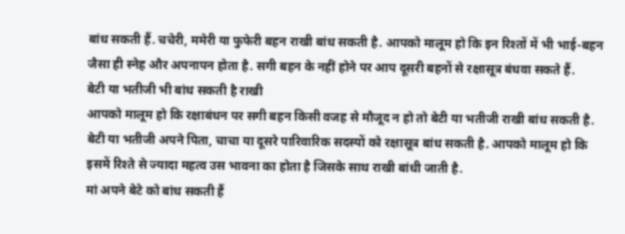बांध सकती हैं. चचेरी, ममेरी या फुफेरी बहन राखी बांध सकती है. आपको मालूम हो कि इन रिश्तों में भी भाई-बहन जैसा ही स्नेह और अपनापन होता है. सगी बहन के नहीं होने पर आप दूसरी बहनों से रक्षासूत्र बंधवा सकते हैं.
बेटी या भतीजी भी बांध सकती है राखी
आपको मालूम हो कि रक्षाबंधन पर सगी बहन किसी वजह से मौजूद न हो तो बेटी या भतीजी राखी बांध सकती है. बेटी या भतीजी अपने पिता, चाचा या दूसरे पारिवारिक सदस्यों को रक्षासूत्र बांध सकती है. आपको मालूम हो कि इसमें रिश्ते से ज्यादा महत्व उस भावना का होता है जिसके साथ राखी बांधी जाती है.
मां अपने बेटे को बांध सकती हैं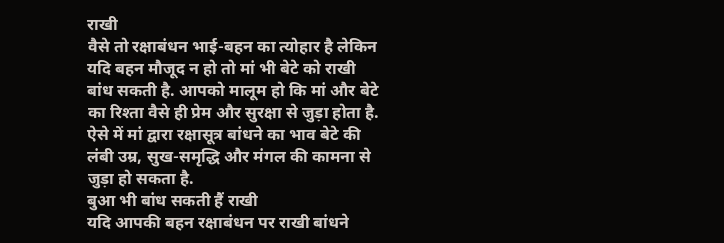राखी
वैसे तो रक्षाबंधन भाई-बहन का त्योहार है लेकिन यदि बहन मौजूद न हो तो मां भी बेटे को राखी बांध सकती है. आपको मालूम हो कि मां और बेटे का रिश्ता वैसे ही प्रेम और सुरक्षा से जुड़ा होता है. ऐसे में मां द्वारा रक्षासूत्र बांधने का भाव बेटे की लंबी उम्र, सुख-समृद्धि और मंगल की कामना से जुड़ा हो सकता है.
बुआ भी बांध सकती हैं राखी
यदि आपकी बहन रक्षाबंधन पर राखी बांधने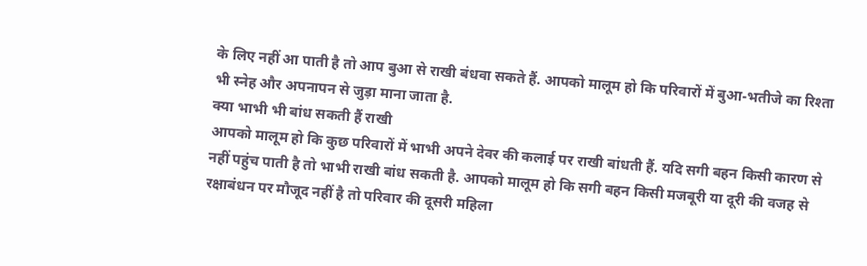के लिए नहीं आ पाती है तो आप बुआ से राखी बंधवा सकते हैं. आपको मालूम हो कि परिवारों में बुआ-भतीजे का रिश्ता भी स्नेह और अपनापन से जुड़ा माना जाता है.
क्या भाभी भी बांध सकती हैं राखी
आपको मालूम हो कि कुछ परिवारों में भाभी अपने देवर की कलाई पर राखी बांधती हैं. यदि सगी बहन किसी कारण से नहीं पहुंच पाती है तो भाभी राखी बांध सकती है. आपको मालूम हो कि सगी बहन किसी मजबूरी या दूरी की वजह से रक्षाबंधन पर मौजूद नहीं है तो परिवार की दूसरी महिला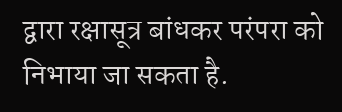द्वारा रक्षासूत्र बांधकर परंपरा को निभाया जा सकता है.